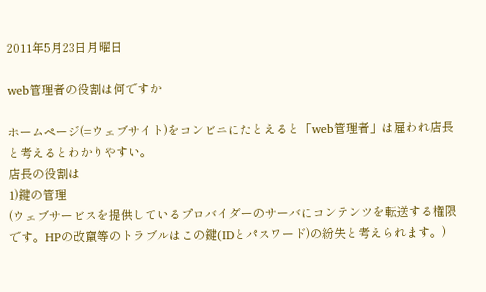2011年5月23日月曜日

web管理者の役割は何ですか

ホームページ(=ウェブサイト)をコンビニにたとえると「web管理者」は雇われ店長と考えるとわかりやすい。
店長の役割は
1)鍵の管理
(ウェブサービスを提供しているプロバイダーのサーバにコンテンツを転送する権限です。HPの改竄等のトラブルはこの鍵(IDとパスワード)の紛失と考えられます。)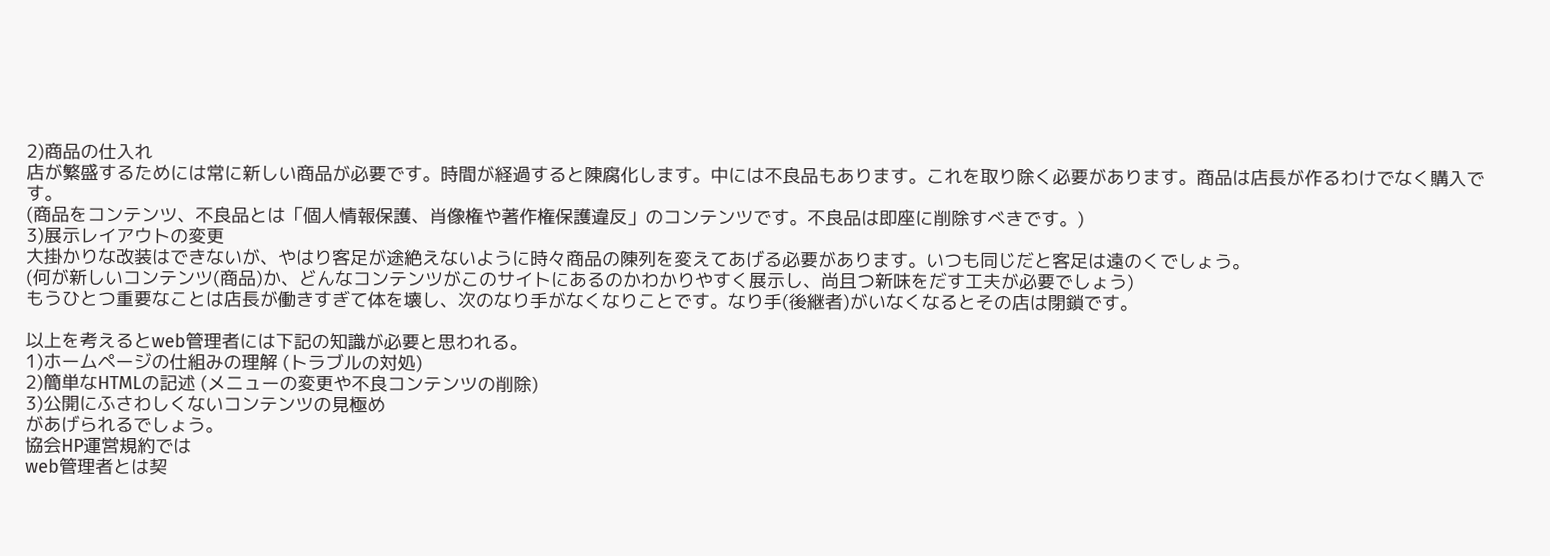2)商品の仕入れ
店が繁盛するためには常に新しい商品が必要です。時間が経過すると陳腐化します。中には不良品もあります。これを取り除く必要があります。商品は店長が作るわけでなく購入です。
(商品をコンテンツ、不良品とは「個人情報保護、肖像権や著作権保護違反」のコンテンツです。不良品は即座に削除すべきです。)
3)展示レイアウトの変更
大掛かりな改装はできないが、やはり客足が途絶えないように時々商品の陳列を変えてあげる必要があります。いつも同じだと客足は遠のくでしょう。
(何が新しいコンテンツ(商品)か、どんなコンテンツがこのサイトにあるのかわかりやすく展示し、尚且つ新味をだす工夫が必要でしょう)
もうひとつ重要なことは店長が働きすぎて体を壊し、次のなり手がなくなりことです。なり手(後継者)がいなくなるとその店は閉鎖です。

以上を考えるとweb管理者には下記の知識が必要と思われる。
1)ホームページの仕組みの理解 (トラブルの対処)
2)簡単なHTMLの記述 (メニューの変更や不良コンテンツの削除)
3)公開にふさわしくないコンテンツの見極め
があげられるでしょう。
協会HP運営規約では
web管理者とは契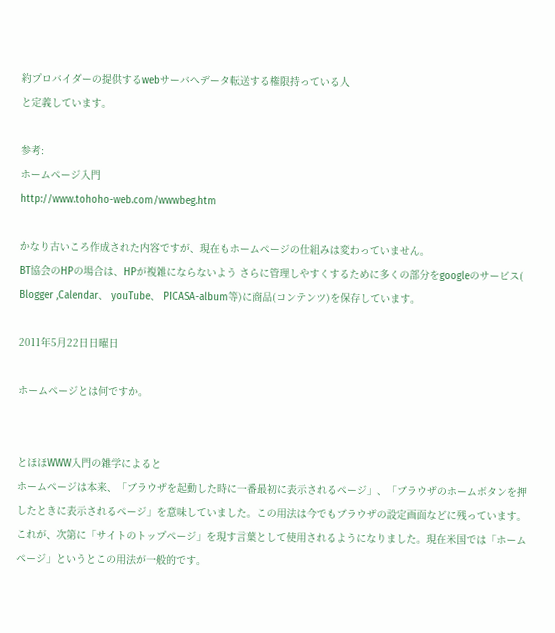約プロバイダーの提供するwebサーバへデータ転送する権限持っている人
と定義しています。

参考:
ホームページ入門
http://www.tohoho-web.com/wwwbeg.htm

かなり古いころ作成された内容ですが、現在もホームページの仕組みは変わっていません。
BT協会のHPの場合は、HPが複雑にならないよう さらに管理しやすくするために多くの部分をgoogleのサービス( Blogger ,Calendar、 youTube、 PICASA-album等)に商品(コンテンツ)を保存しています。

2011年5月22日日曜日

ホームページとは何ですか。


とほほWWW入門の雑学によると
ホームページは本来、「ブラウザを起動した時に一番最初に表示されるページ」、「ブラウザのホームボタンを押したときに表示されるページ」を意味していました。この用法は今でもブラウザの設定画面などに残っています。
これが、次第に「サイトのトップページ」を現す言葉として使用されるようになりました。現在米国では「ホームページ」というとこの用法が一般的です。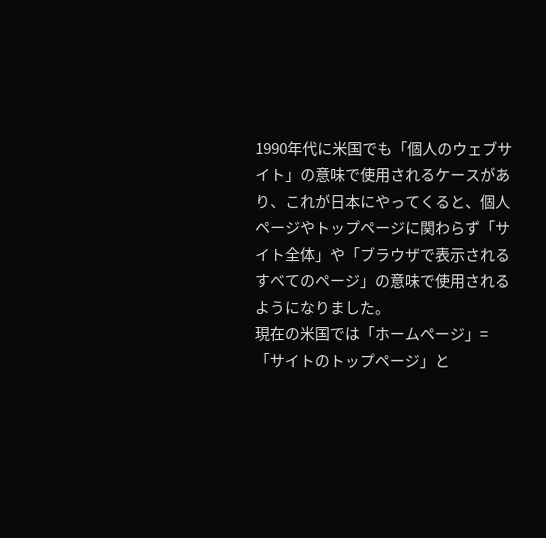1990年代に米国でも「個人のウェブサイト」の意味で使用されるケースがあり、これが日本にやってくると、個人ページやトップページに関わらず「サイト全体」や「ブラウザで表示されるすべてのページ」の意味で使用されるようになりました。
現在の米国では「ホームページ」=「サイトのトップページ」と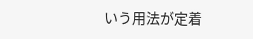いう用法が定着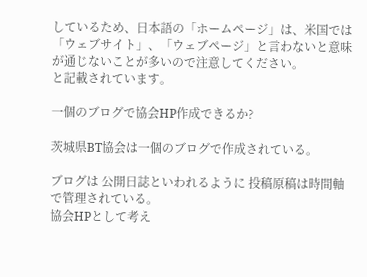しているため、日本語の「ホームページ」は、米国では「ウェブサイト」、「ウェブページ」と言わないと意味が通じないことが多いので注意してください。
と記載されています。

一個のブログで協会HP作成できるか?

茨城県BT協会は一個のブログで作成されている。

ブログは 公開日誌といわれるように 投稿原稿は時間軸で管理されている。
協会HPとして考え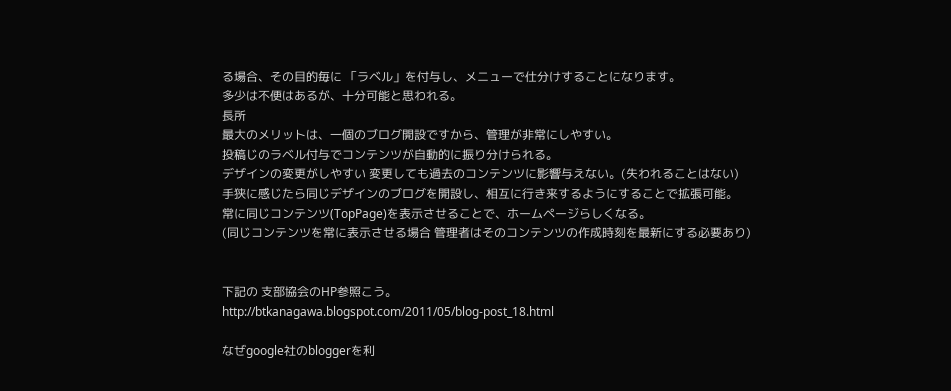る場合、その目的毎に 「ラベル」を付与し、メニューで仕分けすることになります。
多少は不便はあるが、十分可能と思われる。
長所
最大のメリットは、一個のブログ開設ですから、管理が非常にしやすい。
投稿じのラベル付与でコンテンツが自動的に振り分けられる。
デザインの変更がしやすい 変更しても過去のコンテンツに影響与えない。(失われることはない)
手狭に感じたら同じデザインのブログを開設し、相互に行き来するようにすることで拡張可能。
常に同じコンテンツ(TopPage)を表示させることで、ホームページらしくなる。
(同じコンテンツを常に表示させる場合 管理者はそのコンテンツの作成時刻を最新にする必要あり)


下記の 支部協会のHP参照こう。
http://btkanagawa.blogspot.com/2011/05/blog-post_18.html

なぜgoogle社のbloggerを利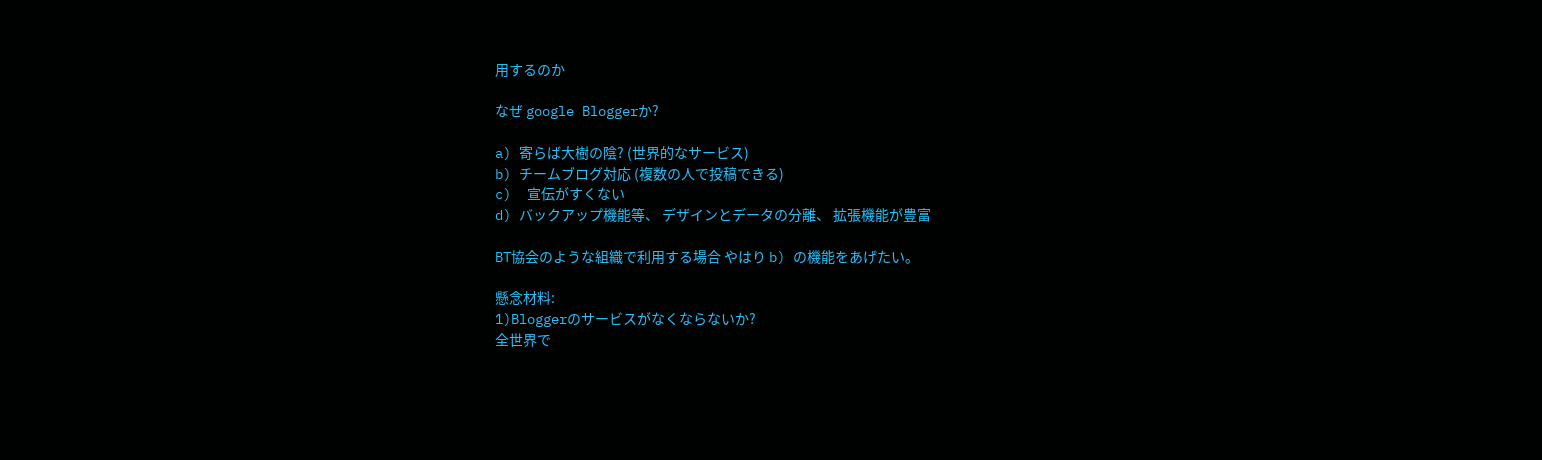用するのか

なぜ google Bloggerか?

a) 寄らば大樹の陰? (世界的なサービス)
b) チームブログ対応 (複数の人で投稿できる)
c)  宣伝がすくない
d) バックアップ機能等、 デザインとデータの分離、 拡張機能が豊富

BT協会のような組織で利用する場合 やはり b) の機能をあげたい。

懸念材料:
1)Bloggerのサービスがなくならないか?
全世界で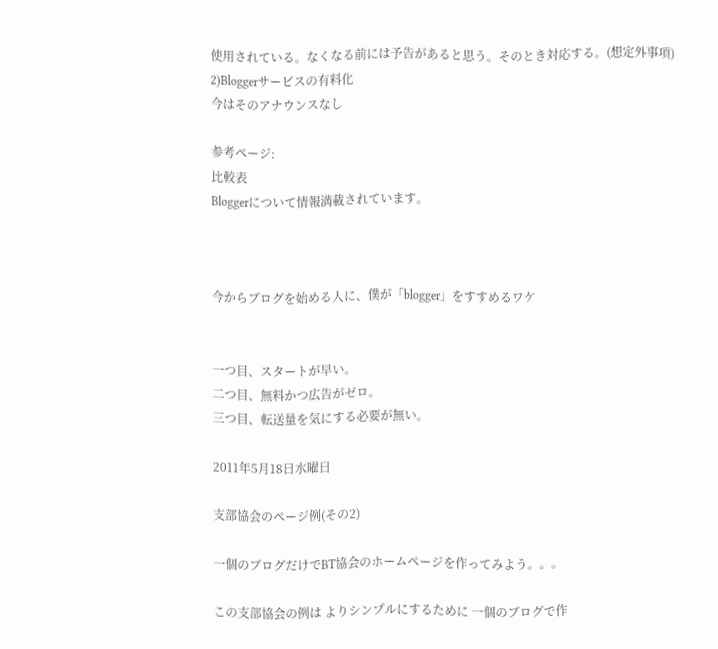使用されている。なくなる前には予告があると思う。そのとき対応する。(想定外事項)
2)Bloggerサービスの有料化
今はそのアナウンスなし

参考ページ:
比較表
Bloggerについて情報満載されています。



今からブログを始める人に、僕が「blogger」をすすめるワケ


一つ目、スタートが早い。
二つ目、無料かつ広告がゼロ。
三つ目、転送量を気にする必要が無い。

2011年5月18日水曜日

支部協会のページ例(その2)

一個のブログだけでBT協会のホームページを作ってみよう。。。

この支部協会の例は よりシンプルにするために 一個のブログで作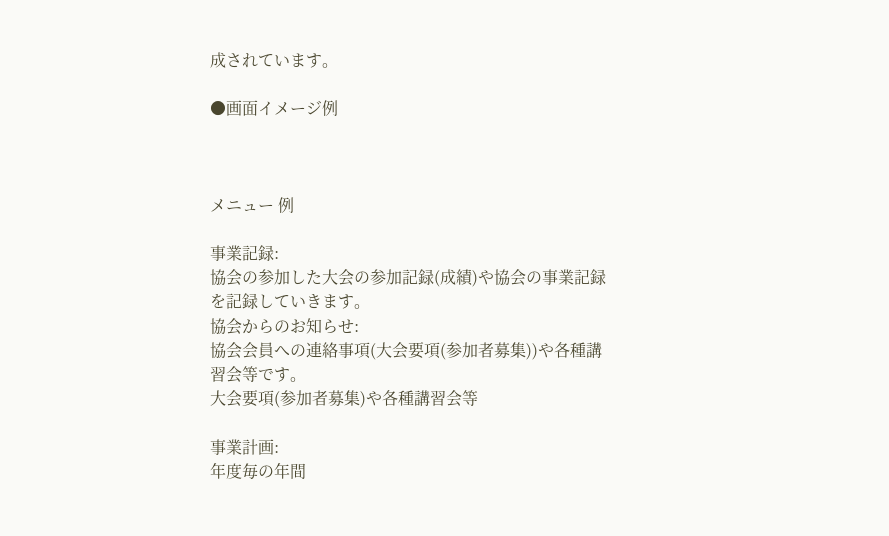成されています。

●画面イメージ例



メニュー 例

事業記録:
協会の参加した大会の参加記録(成績)や協会の事業記録を記録していきます。
協会からのお知らせ:
協会会員への連絡事項(大会要項(参加者募集))や各種講習会等です。
大会要項(参加者募集)や各種講習会等

事業計画:
年度毎の年間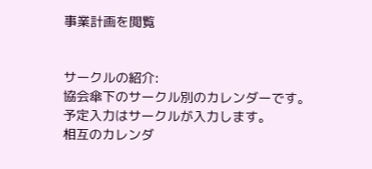事業計画を閲覧


サークルの紹介:
協会傘下のサークル別のカレンダーです。
予定入力はサークルが入力します。
相互のカレンダ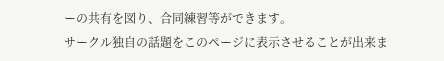ーの共有を図り、合同練習等ができます。
サークル独自の話題をこのページに表示させることが出来ま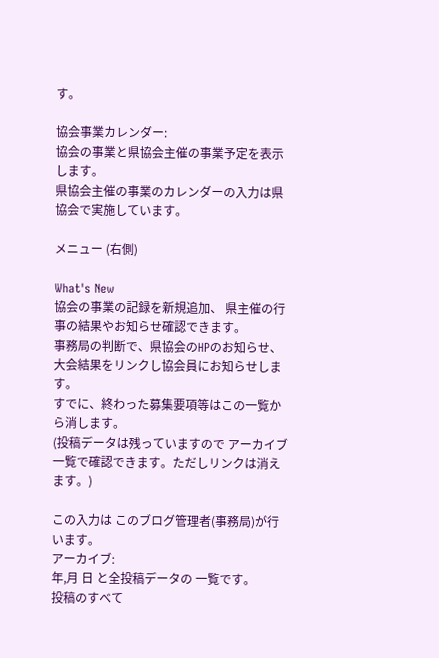す。

協会事業カレンダー:
協会の事業と県協会主催の事業予定を表示します。
県協会主催の事業のカレンダーの入力は県協会で実施しています。

メニュー (右側)

What's New
協会の事業の記録を新規追加、 県主催の行事の結果やお知らせ確認できます。
事務局の判断で、県協会のHPのお知らせ、大会結果をリンクし協会員にお知らせします。
すでに、終わった募集要項等はこの一覧から消します。
(投稿データは残っていますので アーカイブ一覧で確認できます。ただしリンクは消えます。)

この入力は このブログ管理者(事務局)が行います。
アーカイブ:
年,月 日 と全投稿データの 一覧です。
投稿のすべて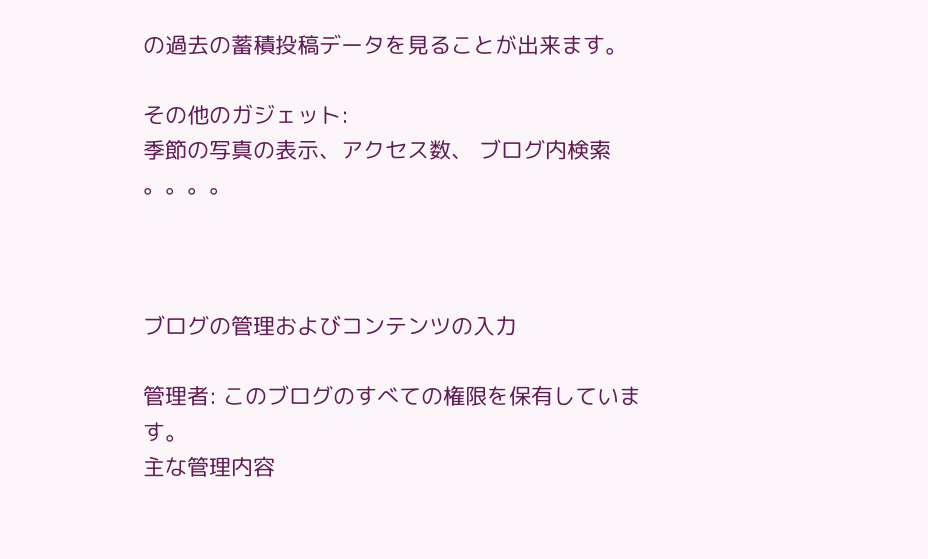の過去の蓄積投稿データを見ることが出来ます。

その他のガジェット:
季節の写真の表示、アクセス数、 ブログ内検索 。。。。



ブログの管理およびコンテンツの入力

管理者: このブログのすべての権限を保有しています。
主な管理内容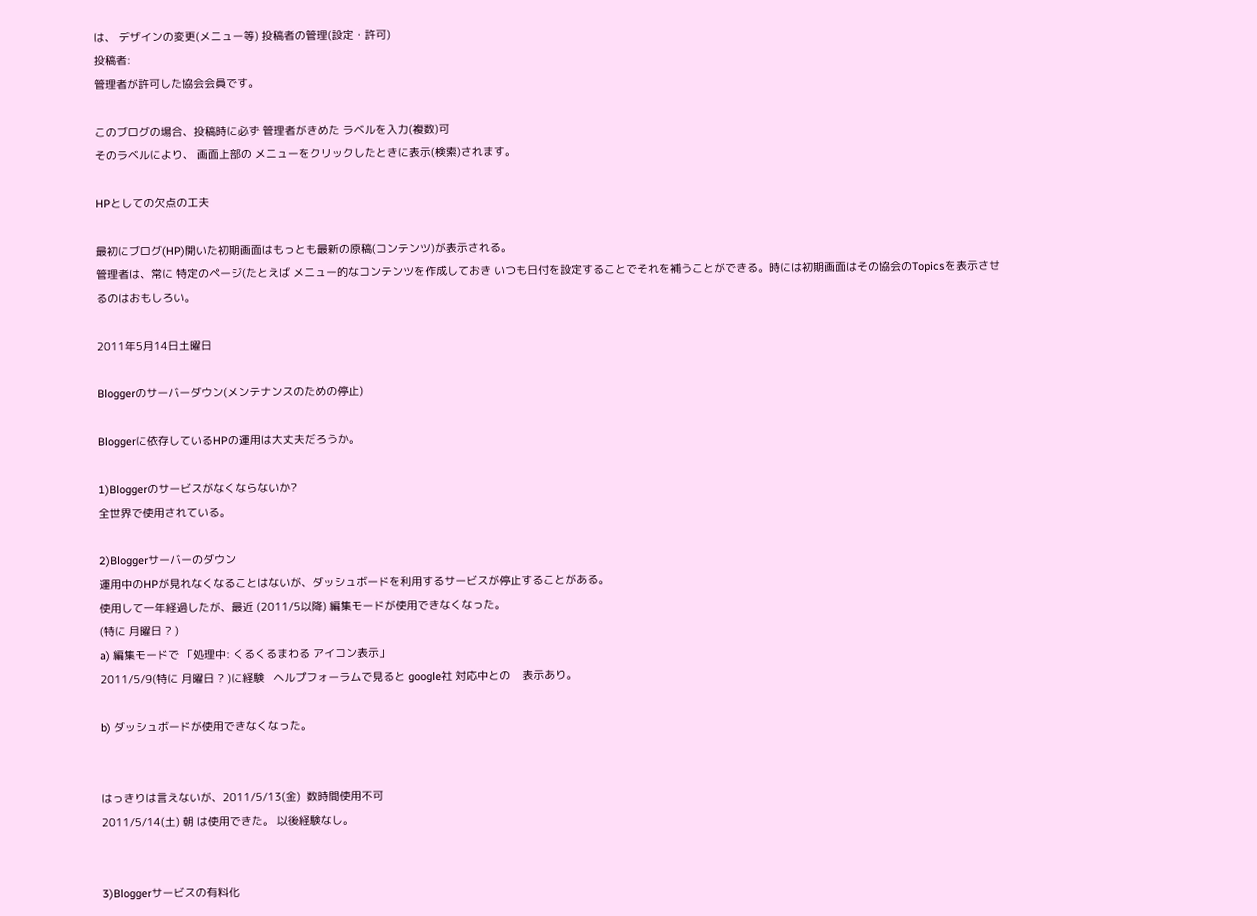は、 デザインの変更(メニュー等) 投稿者の管理(設定・許可)
投稿者:
管理者が許可した協会会員です。

このブログの場合、投稿時に必ず 管理者がきめた ラベルを入力(複数)可
そのラベルにより、 画面上部の メニューをクリックしたときに表示(検索)されます。

HPとしての欠点の工夫

最初にブログ(HP)開いた初期画面はもっとも最新の原稿(コンテンツ)が表示される。
管理者は、常に 特定のページ(たとえば メニュー的なコンテンツを作成しておき いつも日付を設定することでそれを補うことができる。時には初期画面はその協会のTopicsを表示させるのはおもしろい。

2011年5月14日土曜日

Bloggerのサーバーダウン(メンテナンスのための停止)

Bloggerに依存しているHPの運用は大丈夫だろうか。

1)Bloggerのサービスがなくならないか?
全世界で使用されている。

2)Bloggerサーバーのダウン
運用中のHPが見れなくなることはないが、ダッシュボードを利用するサービスが停止することがある。
使用して一年経過したが、最近 (2011/5以降) 編集モードが使用できなくなった。
(特に 月曜日 ? )
a) 編集モードで 「処理中: くるくるまわる アイコン表示」
2011/5/9(特に 月曜日 ? )に経験   ヘルプフォーラムで見ると google社 対応中との    表示あり。

b) ダッシュボードが使用できなくなった。


はっきりは言えないが、2011/5/13(金)  数時間使用不可
2011/5/14(土) 朝 は使用できた。 以後経験なし。


3)Bloggerサービスの有料化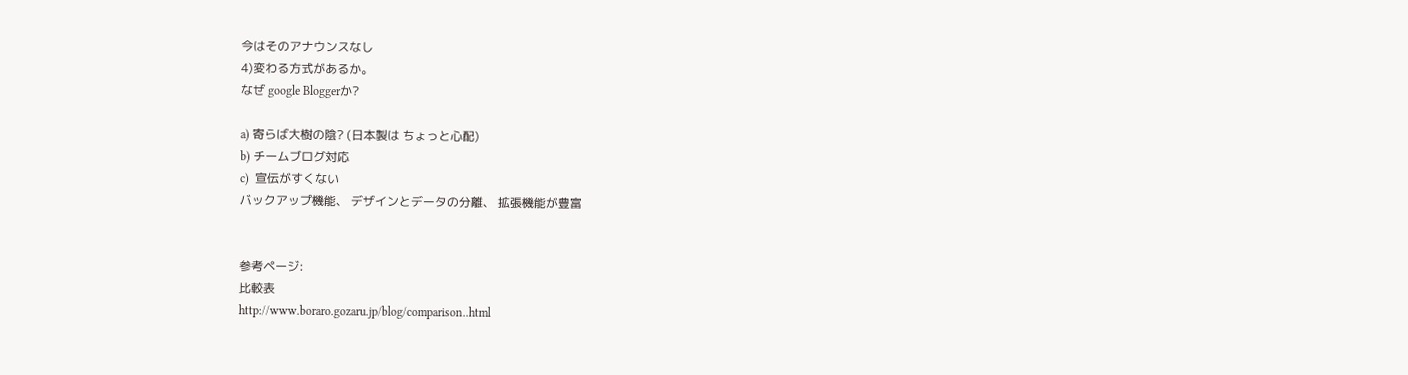今はそのアナウンスなし
4)変わる方式があるか。
なぜ google Bloggerか?

a) 寄らば大樹の陰? (日本製は ちょっと心配)
b) チームブログ対応
c)  宣伝がすくない
バックアップ機能、 デザインとデータの分離、 拡張機能が豊富


参考ページ:
比較表
http://www.boraro.gozaru.jp/blog/comparison..html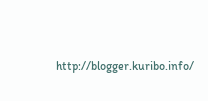http://blogger.kuribo.info/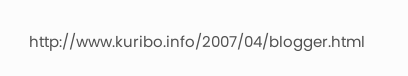http://www.kuribo.info/2007/04/blogger.html